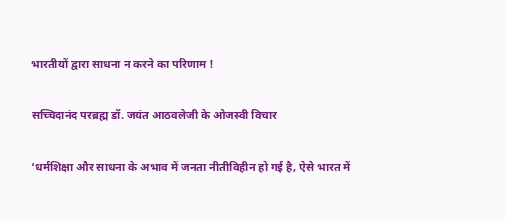भारतीयों द्वारा साधना न करने का परिणाम !

सच्चिदानंद परब्रह्म डॉ. जयंत आठवलेजी के ओजस्वी विचार

‘धर्मशिक्षा और साधना के अभाव में जनता नीतीविहीन हो गई है, ऐसे भारत में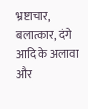भ्रष्टाचार, बलात्कार, दंगे आदि के अलावा और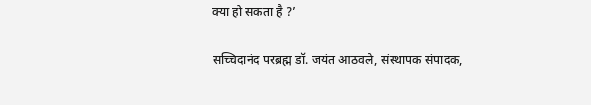क्या हो सकता है ?’

सच्चिदानंद परब्रह्म डॉ. जयंत आठवले, संस्थापक संपादक,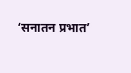ʻसनातन प्रभातʼ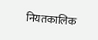नियतकालिक